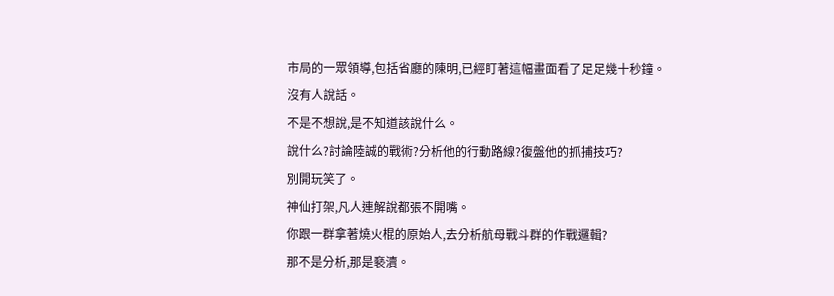市局的一眾領導,包括省廳的陳明,已經盯著這幅畫面看了足足幾十秒鐘。
沒有人說話。
不是不想說,是不知道該說什么。
說什么?討論陸誠的戰術?分析他的行動路線?復盤他的抓捕技巧?
別開玩笑了。
神仙打架,凡人連解說都張不開嘴。
你跟一群拿著燒火棍的原始人,去分析航母戰斗群的作戰邏輯?
那不是分析,那是褻瀆。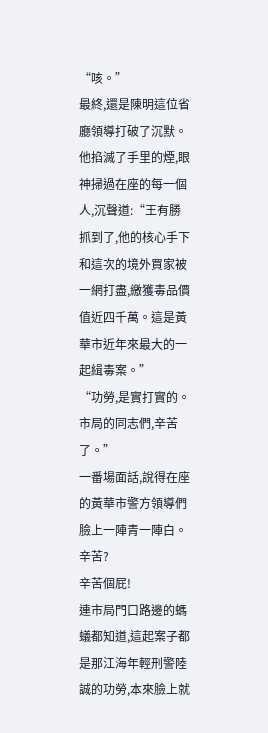“咳。”
最終,還是陳明這位省廳領導打破了沉默。
他掐滅了手里的煙,眼神掃過在座的每一個人,沉聲道:“王有勝抓到了,他的核心手下和這次的境外買家被一網打盡,繳獲毒品價值近四千萬。這是黃華市近年來最大的一起緝毒案。”
“功勞,是實打實的。市局的同志們,辛苦了。”
一番場面話,說得在座的黃華市警方領導們臉上一陣青一陣白。
辛苦?
辛苦個屁!
連市局門口路邊的螞蟻都知道,這起案子都是那江海年輕刑警陸誠的功勞,本來臉上就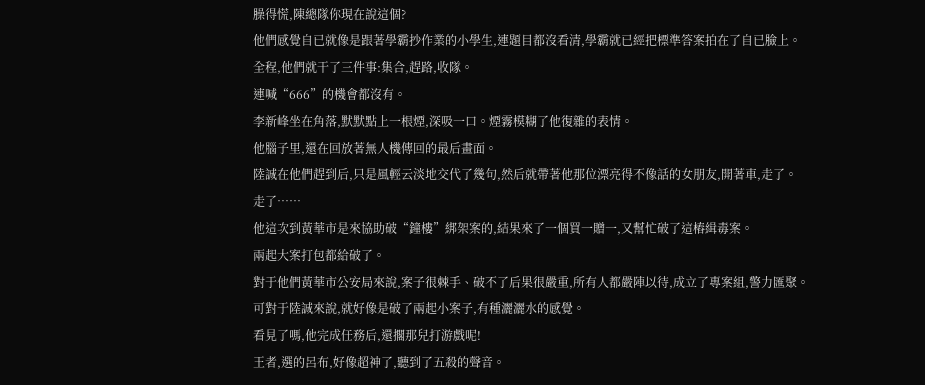臊得慌,陳總隊你現在說這個?
他們感覺自已就像是跟著學霸抄作業的小學生,連題目都沒看清,學霸就已經把標準答案拍在了自已臉上。
全程,他們就干了三件事:集合,趕路,收隊。
連喊“666”的機會都沒有。
李新峰坐在角落,默默點上一根煙,深吸一口。煙霧模糊了他復雜的表情。
他腦子里,還在回放著無人機傳回的最后畫面。
陸誠在他們趕到后,只是風輕云淡地交代了幾句,然后就帶著他那位漂亮得不像話的女朋友,開著車,走了。
走了……
他這次到黃華市是來協助破“鐘樓”綁架案的,結果來了一個買一贈一,又幫忙破了這樁緝毒案。
兩起大案打包都給破了。
對于他們黃華市公安局來說,案子很棘手、破不了后果很嚴重,所有人都嚴陣以待,成立了專案組,警力匯聚。
可對于陸誠來說,就好像是破了兩起小案子,有種灑灑水的感覺。
看見了嗎,他完成任務后,還擱那兒打游戲呢!
王者,選的呂布,好像超神了,聽到了五殺的聲音。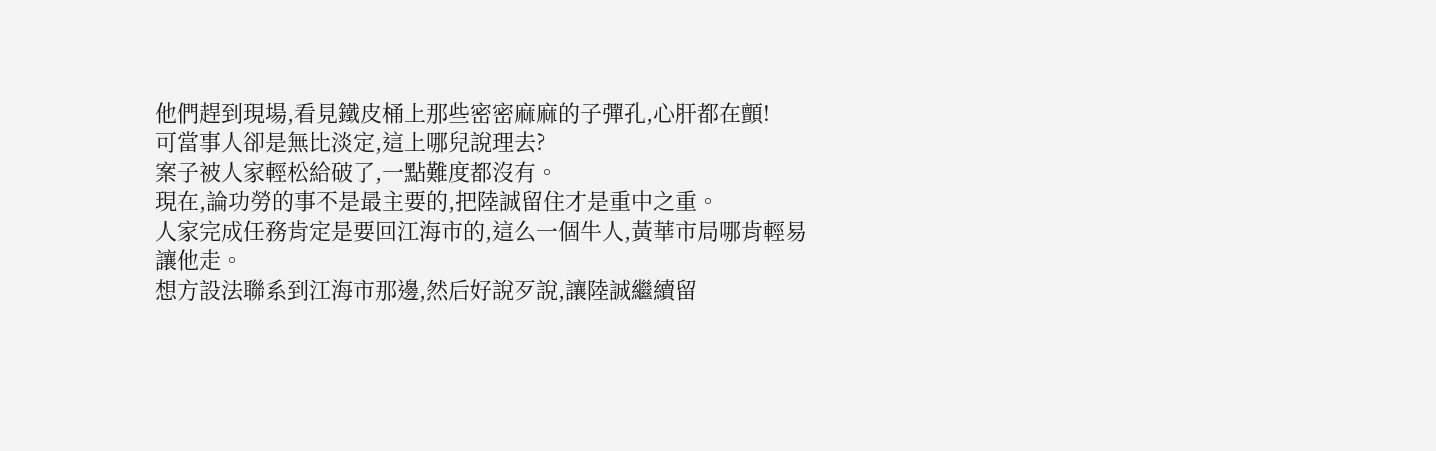他們趕到現場,看見鐵皮桶上那些密密麻麻的子彈孔,心肝都在顫!
可當事人卻是無比淡定,這上哪兒說理去?
案子被人家輕松給破了,一點難度都沒有。
現在,論功勞的事不是最主要的,把陸誠留住才是重中之重。
人家完成任務肯定是要回江海市的,這么一個牛人,黃華市局哪肯輕易讓他走。
想方設法聯系到江海市那邊,然后好說歹說,讓陸誠繼續留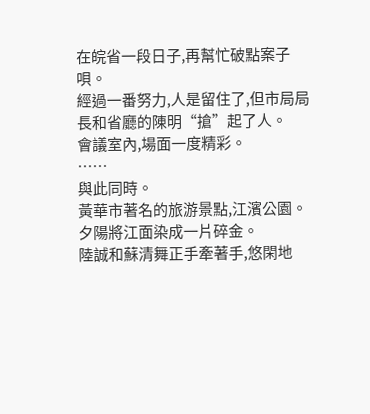在皖省一段日子,再幫忙破點案子唄。
經過一番努力,人是留住了,但市局局長和省廳的陳明“搶”起了人。
會議室內,場面一度精彩。
……
與此同時。
黃華市著名的旅游景點,江濱公園。
夕陽將江面染成一片碎金。
陸誠和蘇清舞正手牽著手,悠閑地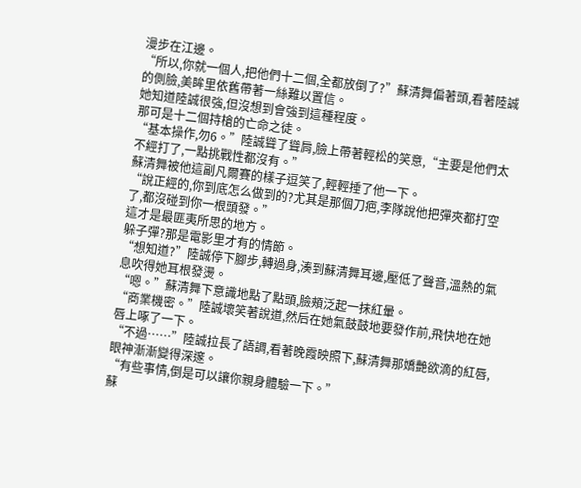漫步在江邊。
“所以,你就一個人,把他們十二個,全都放倒了?”蘇清舞偏著頭,看著陸誠的側臉,美眸里依舊帶著一絲難以置信。
她知道陸誠很強,但沒想到會強到這種程度。
那可是十二個持槍的亡命之徒。
“基本操作,勿6。”陸誠聳了聳肩,臉上帶著輕松的笑意,“主要是他們太不經打了,一點挑戰性都沒有。”
蘇清舞被他這副凡爾賽的樣子逗笑了,輕輕捶了他一下。
“說正經的,你到底怎么做到的?尤其是那個刀疤,李隊說他把彈夾都打空了,都沒碰到你一根頭發。”
這才是最匪夷所思的地方。
躲子彈?那是電影里才有的情節。
“想知道?”陸誠停下腳步,轉過身,湊到蘇清舞耳邊,壓低了聲音,溫熱的氣息吹得她耳根發燙。
“嗯。”蘇清舞下意識地點了點頭,臉頰泛起一抹紅暈。
“商業機密。”陸誠壞笑著說道,然后在她氣鼓鼓地要發作前,飛快地在她唇上啄了一下。
“不過……”陸誠拉長了語調,看著晚霞映照下,蘇清舞那嬌艷欲滴的紅唇,眼神漸漸變得深邃。
“有些事情,倒是可以讓你親身體驗一下。”
蘇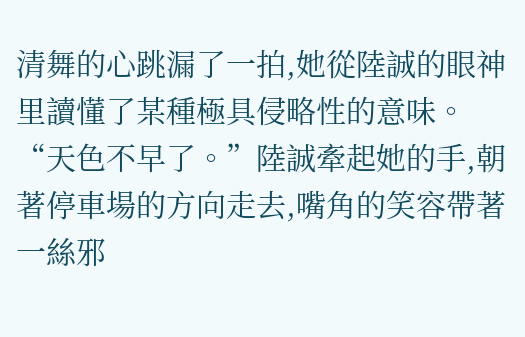清舞的心跳漏了一拍,她從陸誠的眼神里讀懂了某種極具侵略性的意味。
“天色不早了。”陸誠牽起她的手,朝著停車場的方向走去,嘴角的笑容帶著一絲邪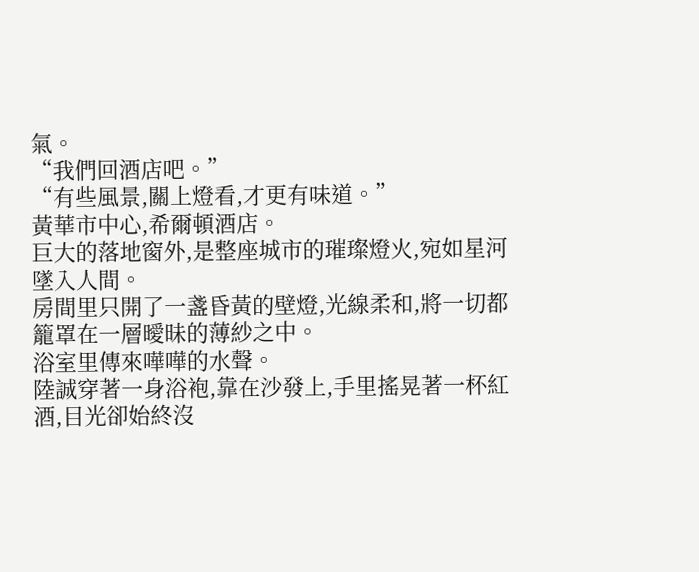氣。
“我們回酒店吧。”
“有些風景,關上燈看,才更有味道。”
黃華市中心,希爾頓酒店。
巨大的落地窗外,是整座城市的璀璨燈火,宛如星河墜入人間。
房間里只開了一盞昏黃的壁燈,光線柔和,將一切都籠罩在一層曖昧的薄紗之中。
浴室里傳來嘩嘩的水聲。
陸誠穿著一身浴袍,靠在沙發上,手里搖晃著一杯紅酒,目光卻始終沒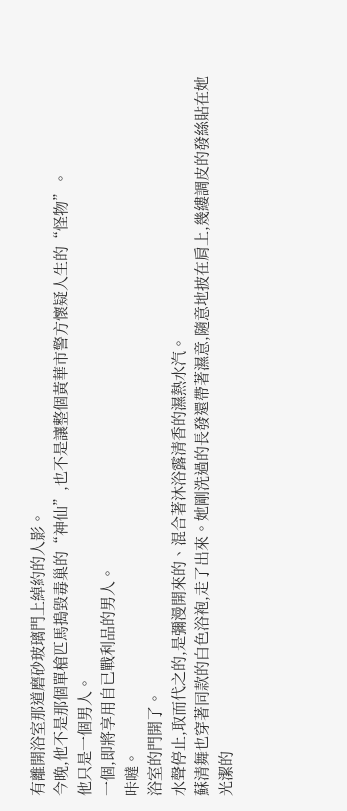有離開浴室那道磨砂玻璃門上綽約的人影。
今晚,他不是那個單槍匹馬搗毀毒巢的“神仙”,也不是讓整個黃華市警方懷疑人生的“怪物”。
他只是一個男人。
一個,即將享用自已戰利品的男人。
咔噠。
浴室的門開了。
水聲停止,取而代之的,是彌漫開來的、混合著沐浴露清香的濕熱水汽。
蘇清舞也穿著同款的白色浴袍,走了出來。她剛洗過的長發還帶著濕意,隨意地披在肩上,幾縷調皮的發絲貼在她光潔的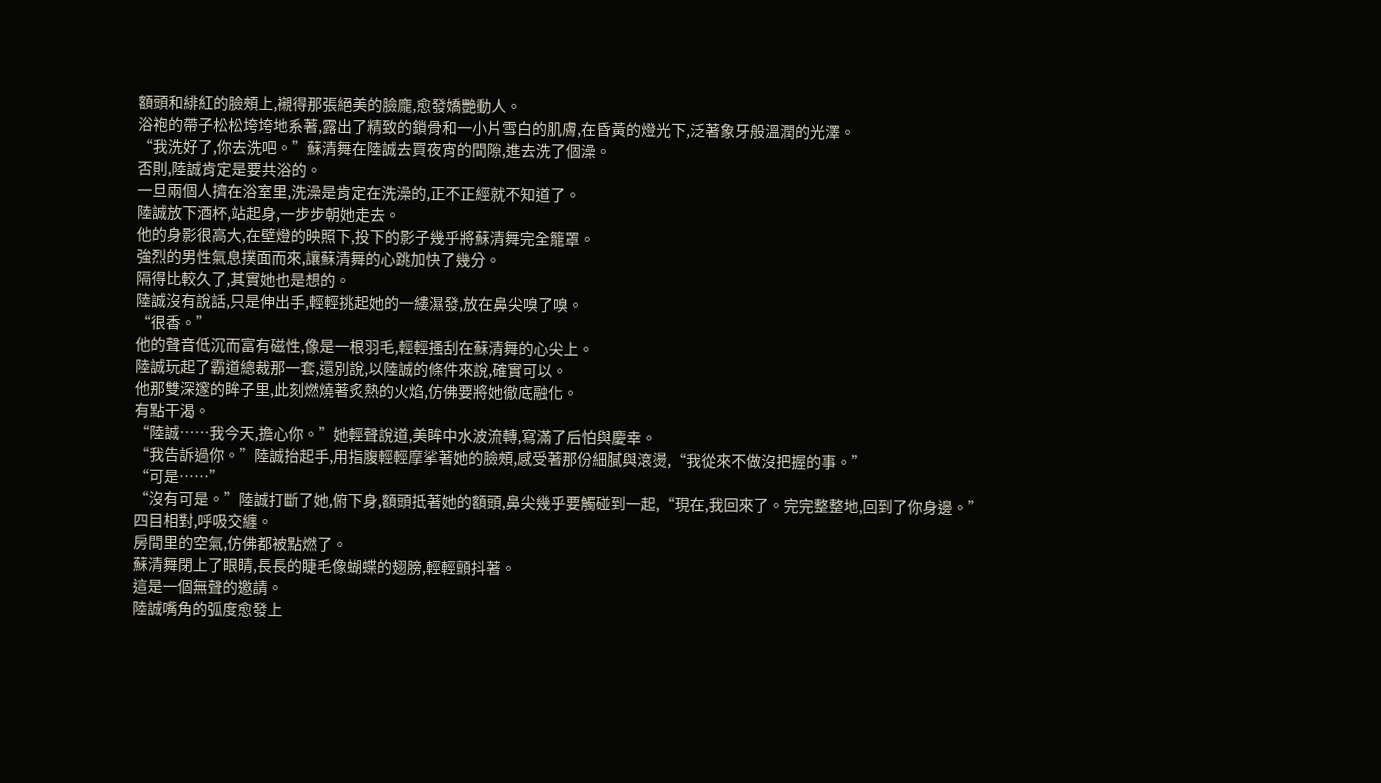額頭和緋紅的臉頰上,襯得那張絕美的臉龐,愈發嬌艷動人。
浴袍的帶子松松垮垮地系著,露出了精致的鎖骨和一小片雪白的肌膚,在昏黃的燈光下,泛著象牙般溫潤的光澤。
“我洗好了,你去洗吧。”蘇清舞在陸誠去買夜宵的間隙,進去洗了個澡。
否則,陸誠肯定是要共浴的。
一旦兩個人擠在浴室里,洗澡是肯定在洗澡的,正不正經就不知道了。
陸誠放下酒杯,站起身,一步步朝她走去。
他的身影很高大,在壁燈的映照下,投下的影子幾乎將蘇清舞完全籠罩。
強烈的男性氣息撲面而來,讓蘇清舞的心跳加快了幾分。
隔得比較久了,其實她也是想的。
陸誠沒有說話,只是伸出手,輕輕挑起她的一縷濕發,放在鼻尖嗅了嗅。
“很香。”
他的聲音低沉而富有磁性,像是一根羽毛,輕輕搔刮在蘇清舞的心尖上。
陸誠玩起了霸道總裁那一套,還別說,以陸誠的條件來說,確實可以。
他那雙深邃的眸子里,此刻燃燒著炙熱的火焰,仿佛要將她徹底融化。
有點干渴。
“陸誠……我今天,擔心你。”她輕聲說道,美眸中水波流轉,寫滿了后怕與慶幸。
“我告訴過你。”陸誠抬起手,用指腹輕輕摩挲著她的臉頰,感受著那份細膩與滾燙,“我從來不做沒把握的事。”
“可是……”
“沒有可是。”陸誠打斷了她,俯下身,額頭抵著她的額頭,鼻尖幾乎要觸碰到一起,“現在,我回來了。完完整整地,回到了你身邊。”
四目相對,呼吸交纏。
房間里的空氣,仿佛都被點燃了。
蘇清舞閉上了眼睛,長長的睫毛像蝴蝶的翅膀,輕輕顫抖著。
這是一個無聲的邀請。
陸誠嘴角的弧度愈發上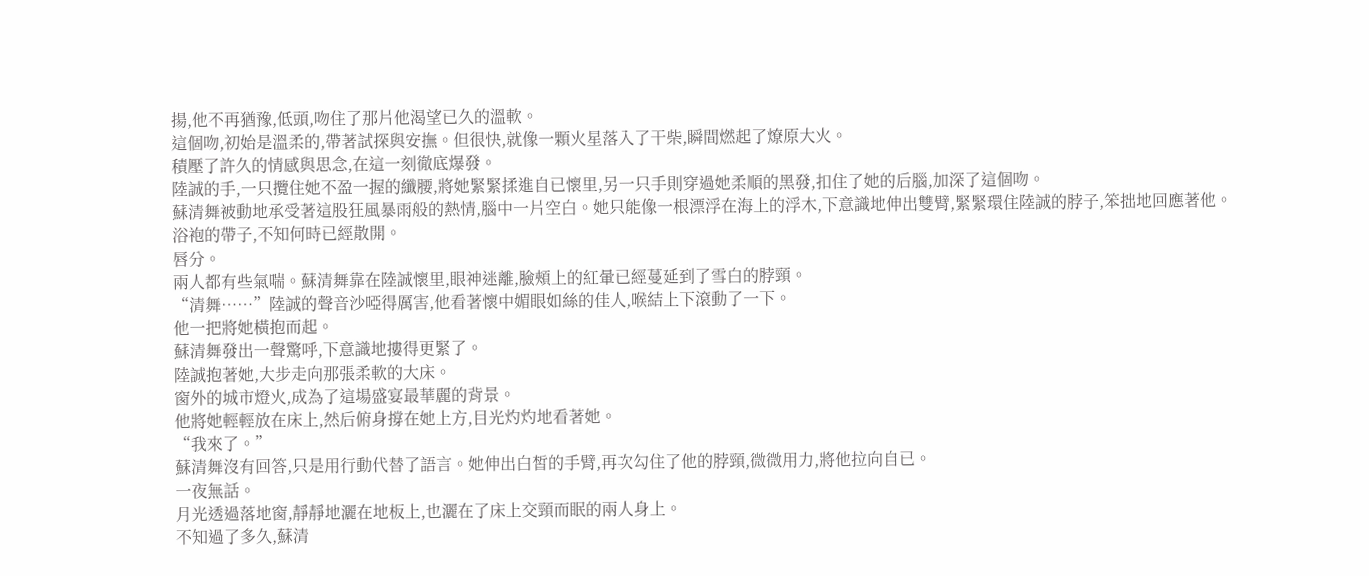揚,他不再猶豫,低頭,吻住了那片他渴望已久的溫軟。
這個吻,初始是溫柔的,帶著試探與安撫。但很快,就像一顆火星落入了干柴,瞬間燃起了燎原大火。
積壓了許久的情感與思念,在這一刻徹底爆發。
陸誠的手,一只攬住她不盈一握的纖腰,將她緊緊揉進自已懷里,另一只手則穿過她柔順的黑發,扣住了她的后腦,加深了這個吻。
蘇清舞被動地承受著這股狂風暴雨般的熱情,腦中一片空白。她只能像一根漂浮在海上的浮木,下意識地伸出雙臂,緊緊環住陸誠的脖子,笨拙地回應著他。
浴袍的帶子,不知何時已經散開。
唇分。
兩人都有些氣喘。蘇清舞靠在陸誠懷里,眼神迷離,臉頰上的紅暈已經蔓延到了雪白的脖頸。
“清舞……”陸誠的聲音沙啞得厲害,他看著懷中媚眼如絲的佳人,喉結上下滾動了一下。
他一把將她橫抱而起。
蘇清舞發出一聲驚呼,下意識地摟得更緊了。
陸誠抱著她,大步走向那張柔軟的大床。
窗外的城市燈火,成為了這場盛宴最華麗的背景。
他將她輕輕放在床上,然后俯身撐在她上方,目光灼灼地看著她。
“我來了。”
蘇清舞沒有回答,只是用行動代替了語言。她伸出白皙的手臂,再次勾住了他的脖頸,微微用力,將他拉向自已。
一夜無話。
月光透過落地窗,靜靜地灑在地板上,也灑在了床上交頸而眠的兩人身上。
不知過了多久,蘇清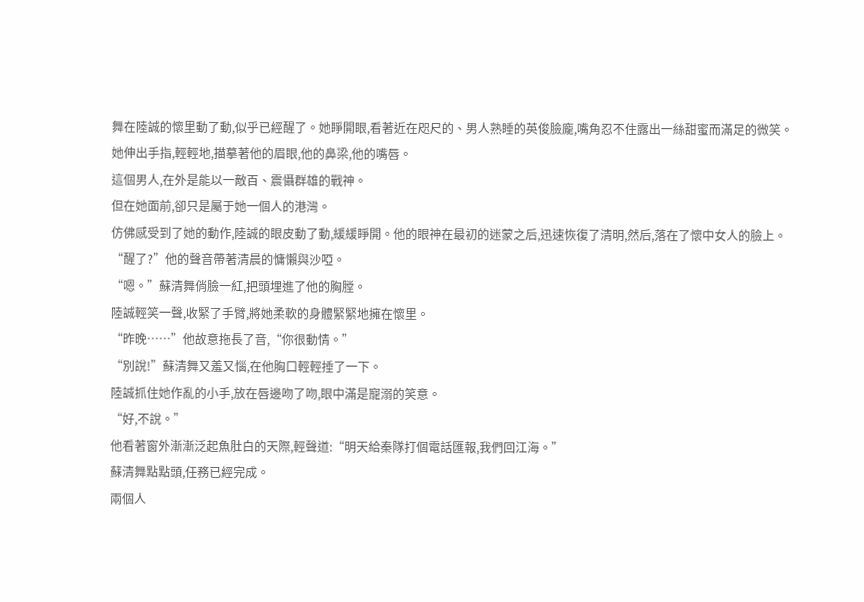舞在陸誠的懷里動了動,似乎已經醒了。她睜開眼,看著近在咫尺的、男人熟睡的英俊臉龐,嘴角忍不住露出一絲甜蜜而滿足的微笑。
她伸出手指,輕輕地,描摹著他的眉眼,他的鼻梁,他的嘴唇。
這個男人,在外是能以一敵百、震懾群雄的戰神。
但在她面前,卻只是屬于她一個人的港灣。
仿佛感受到了她的動作,陸誠的眼皮動了動,緩緩睜開。他的眼神在最初的迷蒙之后,迅速恢復了清明,然后,落在了懷中女人的臉上。
“醒了?”他的聲音帶著清晨的慵懶與沙啞。
“嗯。”蘇清舞俏臉一紅,把頭埋進了他的胸膛。
陸誠輕笑一聲,收緊了手臂,將她柔軟的身體緊緊地擁在懷里。
“昨晚……”他故意拖長了音,“你很動情。”
“別說!”蘇清舞又羞又惱,在他胸口輕輕捶了一下。
陸誠抓住她作亂的小手,放在唇邊吻了吻,眼中滿是寵溺的笑意。
“好,不說。”
他看著窗外漸漸泛起魚肚白的天際,輕聲道:“明天給秦隊打個電話匯報,我們回江海。”
蘇清舞點點頭,任務已經完成。
兩個人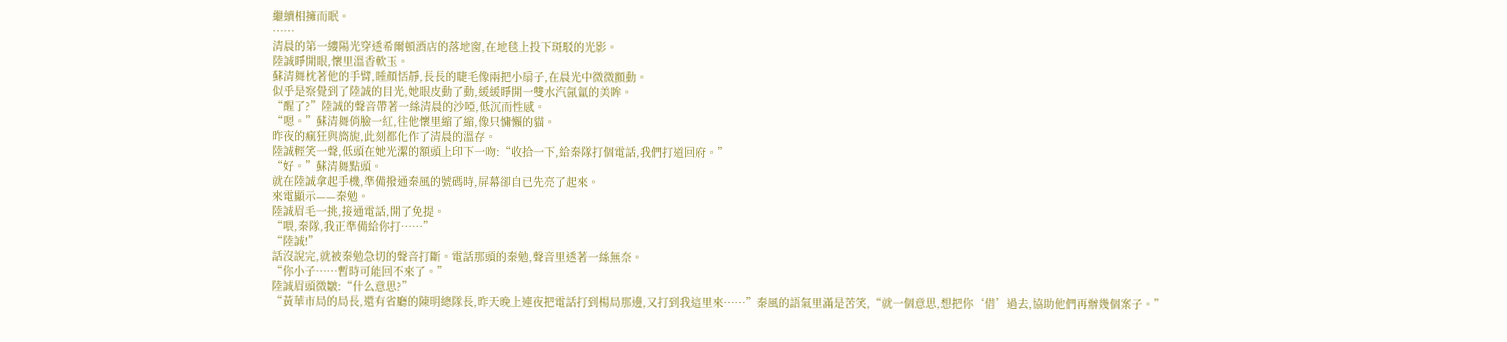繼續相擁而眠。
……
清晨的第一縷陽光穿透希爾頓酒店的落地窗,在地毯上投下斑駁的光影。
陸誠睜開眼,懷里溫香軟玉。
蘇清舞枕著他的手臂,睡顏恬靜,長長的睫毛像兩把小扇子,在晨光中微微顫動。
似乎是察覺到了陸誠的目光,她眼皮動了動,緩緩睜開一雙水汽氤氳的美眸。
“醒了?”陸誠的聲音帶著一絲清晨的沙啞,低沉而性感。
“嗯。”蘇清舞俏臉一紅,往他懷里縮了縮,像只慵懶的貓。
昨夜的瘋狂與旖旎,此刻都化作了清晨的溫存。
陸誠輕笑一聲,低頭在她光潔的額頭上印下一吻:“收拾一下,給秦隊打個電話,我們打道回府。”
“好。”蘇清舞點頭。
就在陸誠拿起手機,準備撥通秦風的號碼時,屏幕卻自已先亮了起來。
來電顯示——秦勉。
陸誠眉毛一挑,接通電話,開了免提。
“喂,秦隊,我正準備給你打……”
“陸誠!”
話沒說完,就被秦勉急切的聲音打斷。電話那頭的秦勉,聲音里透著一絲無奈。
“你小子……暫時可能回不來了。”
陸誠眉頭微皺:“什么意思?”
“黃華市局的局長,還有省廳的陳明總隊長,昨天晚上連夜把電話打到楊局那邊,又打到我這里來……”秦風的語氣里滿是苦笑,“就一個意思,想把你‘借’過去,協助他們再辦幾個案子。”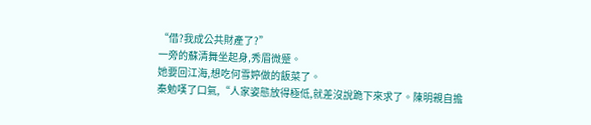“借?我成公共財產了?”
一旁的蘇清舞坐起身,秀眉微蹙。
她要回江海,想吃何雪婷做的飯菜了。
秦勉嘆了口氣,“人家姿態放得極低,就差沒說跪下來求了。陳明親自擔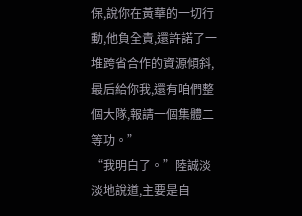保,說你在黃華的一切行動,他負全責,還許諾了一堆跨省合作的資源傾斜,最后給你我,還有咱們整個大隊,報請一個集體二等功。”
“我明白了。”陸誠淡淡地說道,主要是自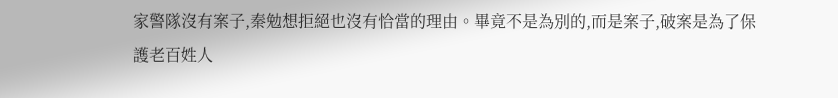家警隊沒有案子,秦勉想拒絕也沒有恰當的理由。畢竟不是為別的,而是案子,破案是為了保護老百姓人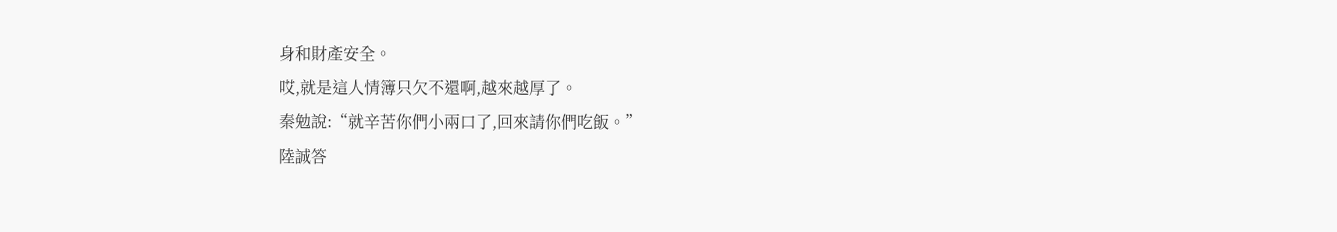身和財產安全。
哎,就是這人情簿只欠不還啊,越來越厚了。
秦勉說:“就辛苦你們小兩口了,回來請你們吃飯。”
陸誠答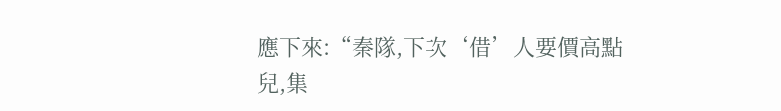應下來:“秦隊,下次‘借’人要價高點兒,集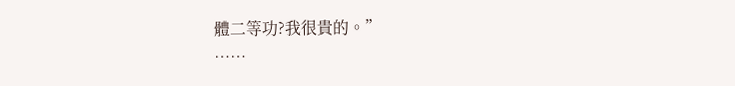體二等功?我很貴的。”
……